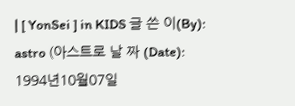| [ YonSei ] in KIDS 글 쓴 이(By): astro (아스트로 날 짜 (Date): 1994년10월07일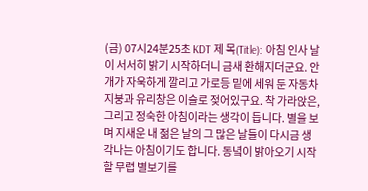(금) 07시24분25초 KDT 제 목(Title): 아침 인사 날이 서서히 밝기 시작하더니 금새 환해지더군요. 안개가 자욱하게 깔리고 가로등 밑에 세워 둔 자동차 지붕과 유리창은 이슬로 젖어있구요. 착 가라앉은, 그리고 정숙한 아침이라는 생각이 듭니다. 별을 보며 지새운 내 젊은 날의 그 많은 날들이 다시금 생각나는 아침이기도 합니다. 동녘이 밝아오기 시작할 무렵 별보기를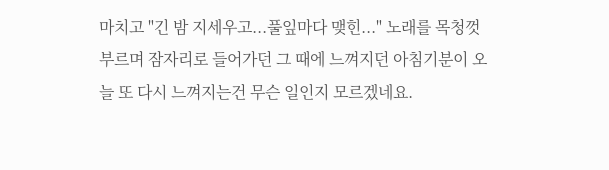마치고 "긴 밤 지세우고...풀잎마다 맺힌..." 노래를 목청껏 부르며 잠자리로 들어가던 그 때에 느껴지던 아침기분이 오늘 또 다시 느껴지는건 무슨 일인지 모르겠네요.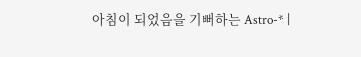아침이 되었음을 기뻐하는 Astro-* |